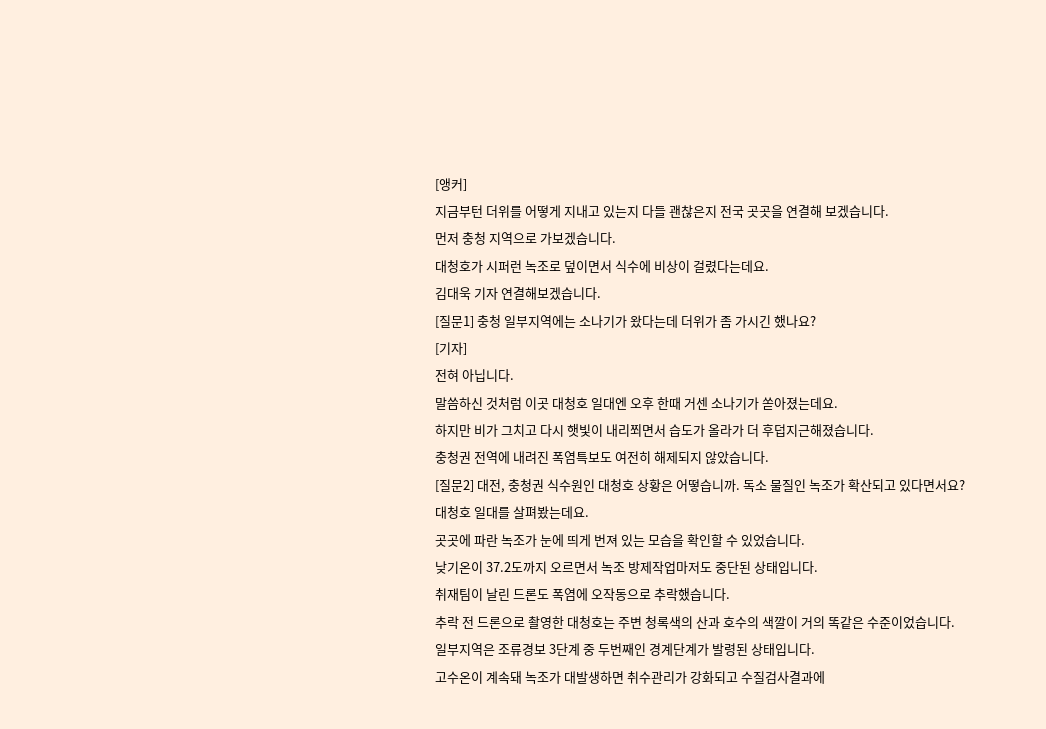[앵커]
지금부턴 더위를 어떻게 지내고 있는지 다들 괜찮은지 전국 곳곳을 연결해 보겠습니다.
먼저 충청 지역으로 가보겠습니다.
대청호가 시퍼런 녹조로 덮이면서 식수에 비상이 걸렸다는데요.
김대욱 기자 연결해보겠습니다.
[질문1] 충청 일부지역에는 소나기가 왔다는데 더위가 좀 가시긴 했나요?
[기자]
전혀 아닙니다.
말씀하신 것처럼 이곳 대청호 일대엔 오후 한때 거센 소나기가 쏟아졌는데요.
하지만 비가 그치고 다시 햇빛이 내리쬐면서 습도가 올라가 더 후덥지근해졌습니다.
충청권 전역에 내려진 폭염특보도 여전히 해제되지 않았습니다.
[질문2] 대전, 충청권 식수원인 대청호 상황은 어떻습니까. 독소 물질인 녹조가 확산되고 있다면서요?
대청호 일대를 살펴봤는데요.
곳곳에 파란 녹조가 눈에 띄게 번져 있는 모습을 확인할 수 있었습니다.
낮기온이 37.2도까지 오르면서 녹조 방제작업마저도 중단된 상태입니다.
취재팀이 날린 드론도 폭염에 오작동으로 추락했습니다.
추락 전 드론으로 촬영한 대청호는 주변 청록색의 산과 호수의 색깔이 거의 똑같은 수준이었습니다.
일부지역은 조류경보 3단계 중 두번째인 경계단계가 발령된 상태입니다.
고수온이 계속돼 녹조가 대발생하면 취수관리가 강화되고 수질검사결과에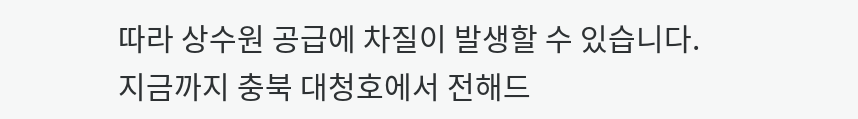따라 상수원 공급에 차질이 발생할 수 있습니다.
지금까지 충북 대청호에서 전해드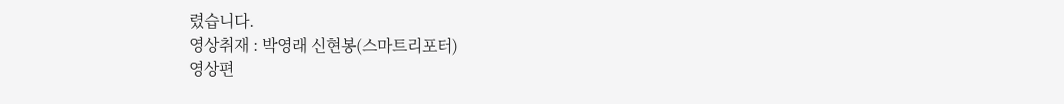렸습니다.
영상취재 : 박영래 신현봉(스마트리포터)
영상편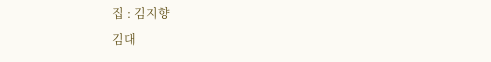집 : 김지향
김대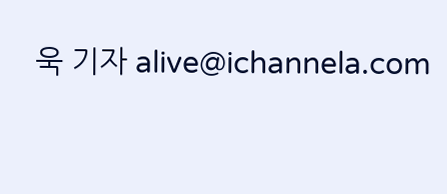욱 기자 alive@ichannela.com